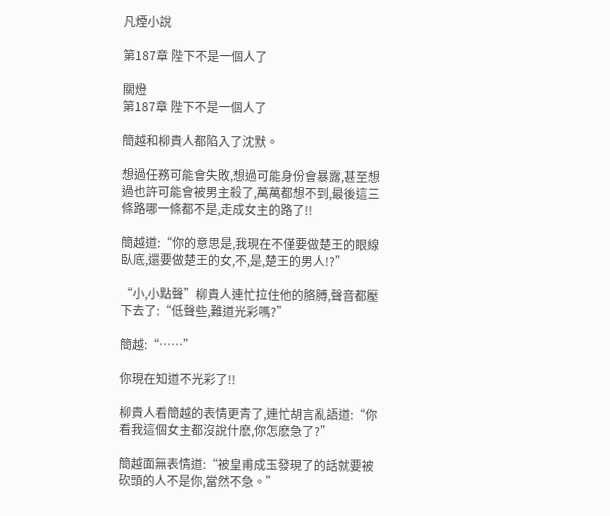凡煙小說

第187章 陛下不是一個人了

關燈
第187章 陛下不是一個人了

簡越和柳貴人都陷入了沈默。

想過任務可能會失敗,想過可能身份會暴露,甚至想過也許可能會被男主殺了,萬萬都想不到,最後這三條路哪一條都不是,走成女主的路了!!

簡越道:“你的意思是,我現在不僅要做楚王的眼線臥底,還要做楚王的女,不,是,楚王的男人!?”

“小,小點聲”柳貴人連忙拉住他的胳膊,聲音都壓下去了:“低聲些,難道光彩嗎?”

簡越:“……”

你現在知道不光彩了!!

柳貴人看簡越的表情更青了,連忙胡言亂語道:“你看我這個女主都沒說什麽,你怎麽急了?”

簡越面無表情道:“被皇甫成玉發現了的話就要被砍頭的人不是你,當然不急。”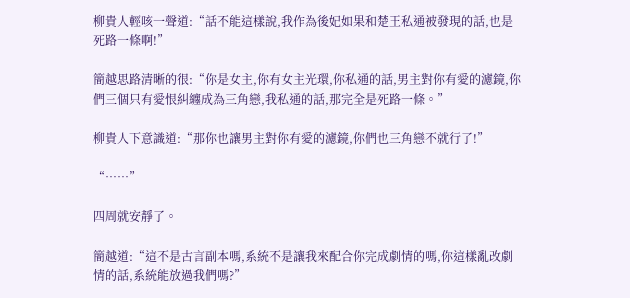柳貴人輕咳一聲道:“話不能這樣說,我作為後妃如果和楚王私通被發現的話,也是死路一條啊!”

簡越思路清晰的很:“你是女主,你有女主光環,你私通的話,男主對你有愛的濾鏡,你們三個只有愛恨糾纏成為三角戀,我私通的話,那完全是死路一條。”

柳貴人下意識道:“那你也讓男主對你有愛的濾鏡,你們也三角戀不就行了!”

“……”

四周就安靜了。

簡越道:“這不是古言副本嗎,系統不是讓我來配合你完成劇情的嗎,你這樣亂改劇情的話,系統能放過我們嗎?”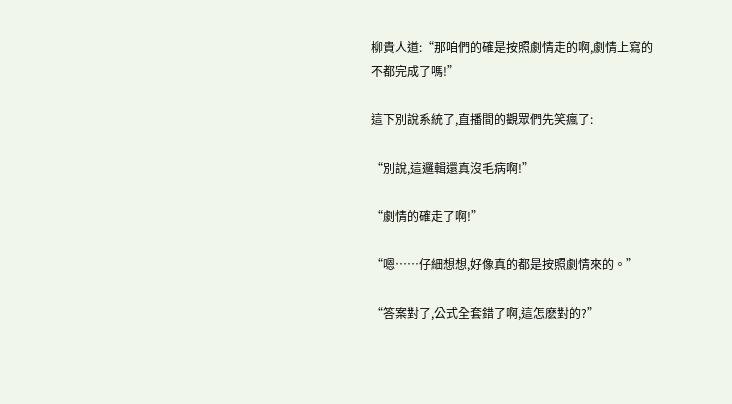柳貴人道:“那咱們的確是按照劇情走的啊,劇情上寫的不都完成了嗎!”

這下別說系統了,直播間的觀眾們先笑瘋了:

“別說,這邏輯還真沒毛病啊!”

“劇情的確走了啊!”

“嗯……仔細想想,好像真的都是按照劇情來的。”

“答案對了,公式全套錯了啊,這怎麽對的?”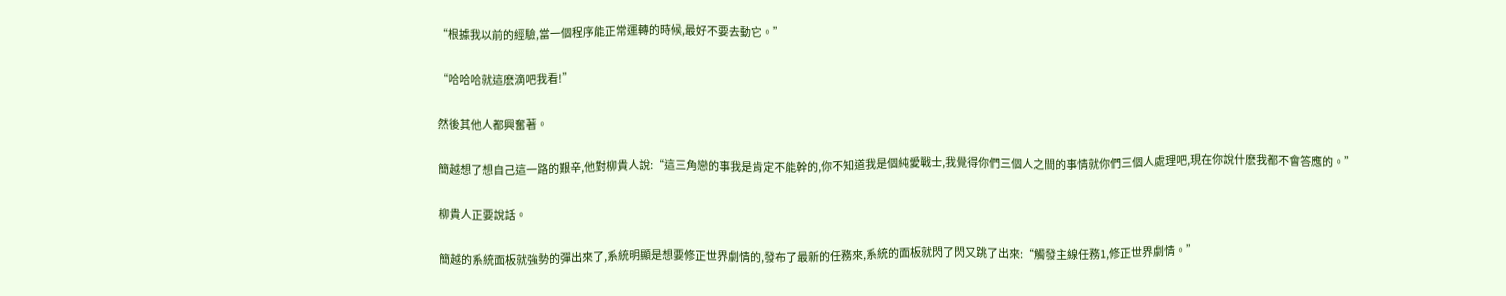“根據我以前的經驗,當一個程序能正常運轉的時候,最好不要去動它。”

“哈哈哈就這麽滴吧我看!”

然後其他人都興奮著。

簡越想了想自己這一路的艱辛,他對柳貴人說:“這三角戀的事我是肯定不能幹的,你不知道我是個純愛戰士,我覺得你們三個人之間的事情就你們三個人處理吧,現在你說什麽我都不會答應的。”

柳貴人正要說話。

簡越的系統面板就強勢的彈出來了,系統明顯是想要修正世界劇情的,發布了最新的任務來,系統的面板就閃了閃又跳了出來:“觸發主線任務1,修正世界劇情。”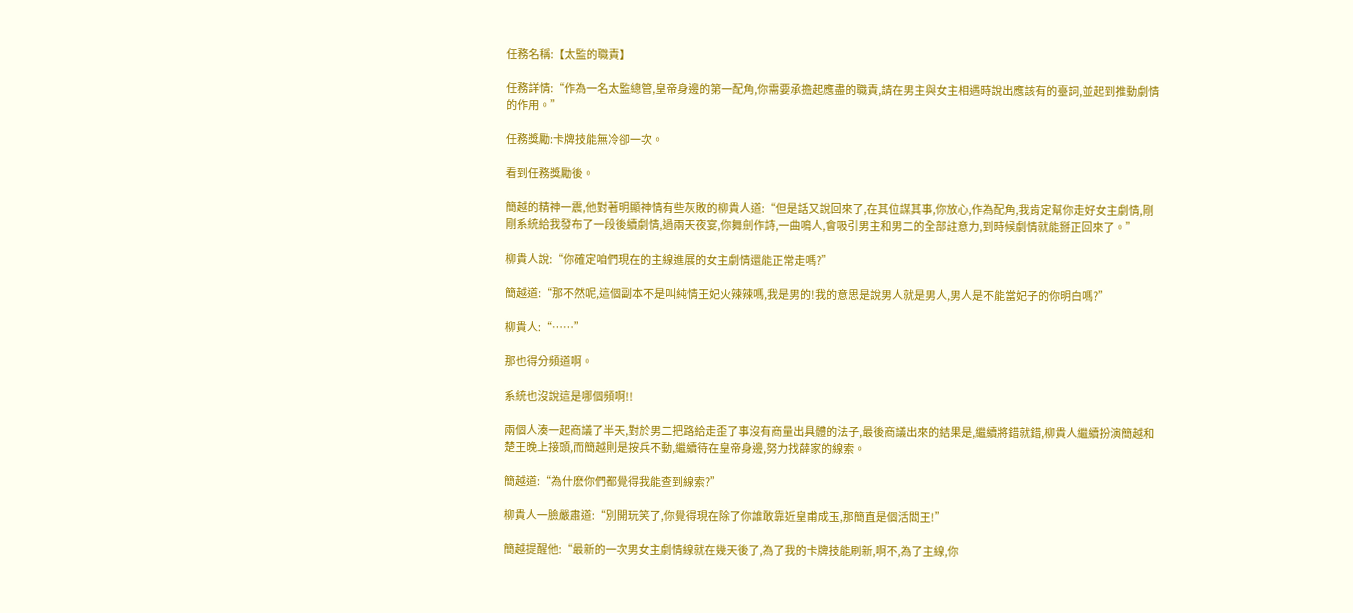任務名稱:【太監的職責】

任務詳情:“作為一名太監總管,皇帝身邊的第一配角,你需要承擔起應盡的職責,請在男主與女主相遇時說出應該有的臺詞,並起到推動劇情的作用。”

任務獎勵:卡牌技能無冷卻一次。

看到任務獎勵後。

簡越的精神一震,他對著明顯神情有些灰敗的柳貴人道:“但是話又說回來了,在其位謀其事,你放心,作為配角,我肯定幫你走好女主劇情,剛剛系統給我發布了一段後續劇情,過兩天夜宴,你舞劍作詩,一曲鳴人,會吸引男主和男二的全部註意力,到時候劇情就能掰正回來了。”

柳貴人說:“你確定咱們現在的主線進展的女主劇情還能正常走嗎?”

簡越道:“那不然呢,這個副本不是叫純情王妃火辣辣嗎,我是男的!我的意思是說男人就是男人,男人是不能當妃子的你明白嗎?”

柳貴人:“……”

那也得分頻道啊。

系統也沒說這是哪個頻啊!!

兩個人湊一起商議了半天,對於男二把路給走歪了事沒有商量出具體的法子,最後商議出來的結果是,繼續將錯就錯,柳貴人繼續扮演簡越和楚王晚上接頭,而簡越則是按兵不動,繼續待在皇帝身邊,努力找薛家的線索。

簡越道:“為什麽你們都覺得我能查到線索?”

柳貴人一臉嚴肅道:“別開玩笑了,你覺得現在除了你誰敢靠近皇甫成玉,那簡直是個活閻王!”

簡越提醒他:“最新的一次男女主劇情線就在幾天後了,為了我的卡牌技能刷新,啊不,為了主線,你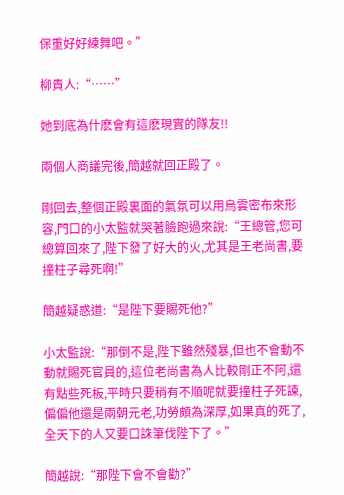保重好好練舞吧。”

柳貴人:“……”

她到底為什麽會有這麽現實的隊友!!

兩個人商議完後,簡越就回正殿了。

剛回去,整個正殿裏面的氣氛可以用烏雲密布來形容,門口的小太監就哭著臉跑過來說:“王總管,您可總算回來了,陛下發了好大的火,尤其是王老尚書,要撞柱子尋死啊!”

簡越疑惑道:“是陛下要賜死他?”

小太監說:“那倒不是,陛下雖然殘暴,但也不會動不動就賜死官員的,這位老尚書為人比較剛正不阿,還有點些死板,平時只要稍有不順呢就要撞柱子死諫,偏偏他還是兩朝元老,功勞頗為深厚,如果真的死了,全天下的人又要口誅筆伐陛下了。”

簡越說:“那陛下會不會勸?”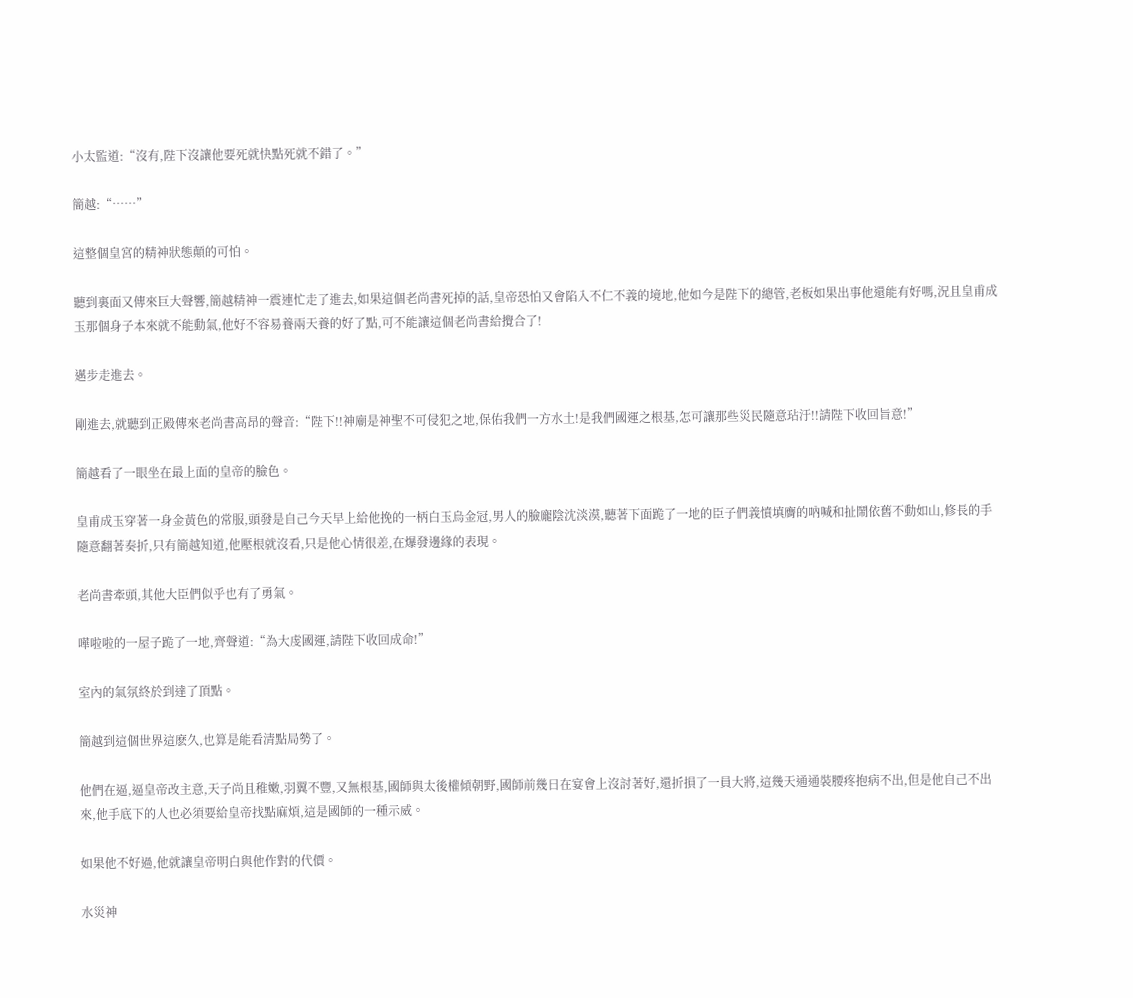小太監道:“沒有,陛下沒讓他要死就快點死就不錯了。”

簡越:“……”

這整個皇宮的精神狀態顛的可怕。

聽到裏面又傳來巨大聲響,簡越精神一震連忙走了進去,如果這個老尚書死掉的話,皇帝恐怕又會陷入不仁不義的境地,他如今是陛下的總管,老板如果出事他還能有好嗎,況且皇甫成玉那個身子本來就不能動氣,他好不容易養兩天養的好了點,可不能讓這個老尚書給攪合了!

邁步走進去。

剛進去,就聽到正殿傳來老尚書高昂的聲音:“陛下!!神廟是神聖不可侵犯之地,保佑我們一方水土!是我們國運之根基,怎可讓那些災民隨意玷汙!!請陛下收回旨意!”

簡越看了一眼坐在最上面的皇帝的臉色。

皇甫成玉穿著一身金黃色的常服,頭發是自己今天早上給他挽的一柄白玉烏金冠,男人的臉龐陰沈淡漠,聽著下面跪了一地的臣子們義憤填膺的吶喊和扯鬧依舊不動如山,修長的手隨意翻著奏折,只有簡越知道,他壓根就沒看,只是他心情很差,在爆發邊緣的表現。

老尚書牽頭,其他大臣們似乎也有了勇氣。

嘩啦啦的一屋子跪了一地,齊聲道:“為大虔國運,請陛下收回成命!”

室內的氣氛終於到達了頂點。

簡越到這個世界這麽久,也算是能看清點局勢了。

他們在逼,逼皇帝改主意,天子尚且稚嫩,羽翼不豐,又無根基,國師與太後權傾朝野,國師前幾日在宴會上沒討著好,還折損了一員大將,這幾天通通裝腰疼抱病不出,但是他自己不出來,他手底下的人也必須要給皇帝找點麻煩,這是國師的一種示威。

如果他不好過,他就讓皇帝明白與他作對的代價。

水災神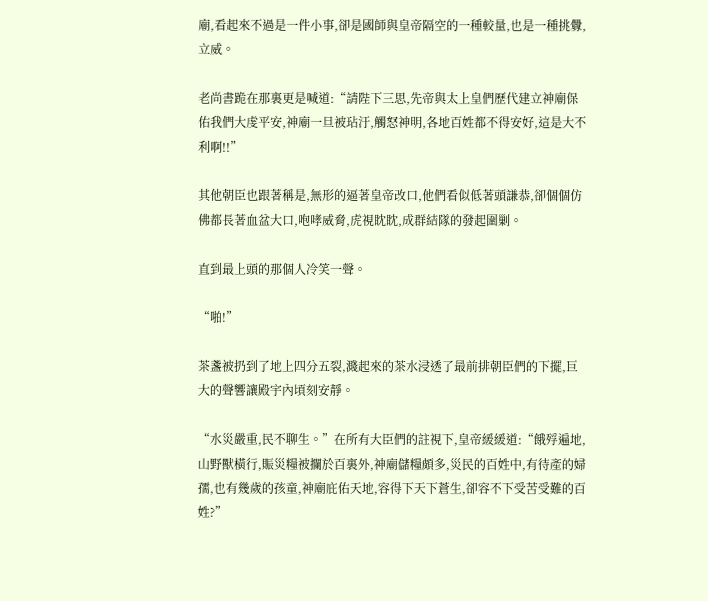廟,看起來不過是一件小事,卻是國師與皇帝隔空的一種較量,也是一種挑釁,立威。

老尚書跪在那裏更是喊道:“請陛下三思,先帝與太上皇們歷代建立神廟保佑我們大虔平安,神廟一旦被玷汙,觸怒神明,各地百姓都不得安好,這是大不利啊!!”

其他朝臣也跟著稱是,無形的逼著皇帝改口,他們看似低著頭謙恭,卻個個仿佛都長著血盆大口,咆哮威脅,虎視眈眈,成群結隊的發起圍剿。

直到最上頭的那個人冷笑一聲。

“啪!”

茶盞被扔到了地上四分五裂,濺起來的茶水浸透了最前排朝臣們的下擺,巨大的聲響讓殿宇內頃刻安靜。

“水災嚴重,民不聊生。”在所有大臣們的註視下,皇帝緩緩道:“餓殍遍地,山野獸橫行,賑災糧被攔於百裏外,神廟儲糧頗多,災民的百姓中,有待產的婦孺,也有幾歲的孩童,神廟庇佑天地,容得下天下蒼生,卻容不下受苦受難的百姓?”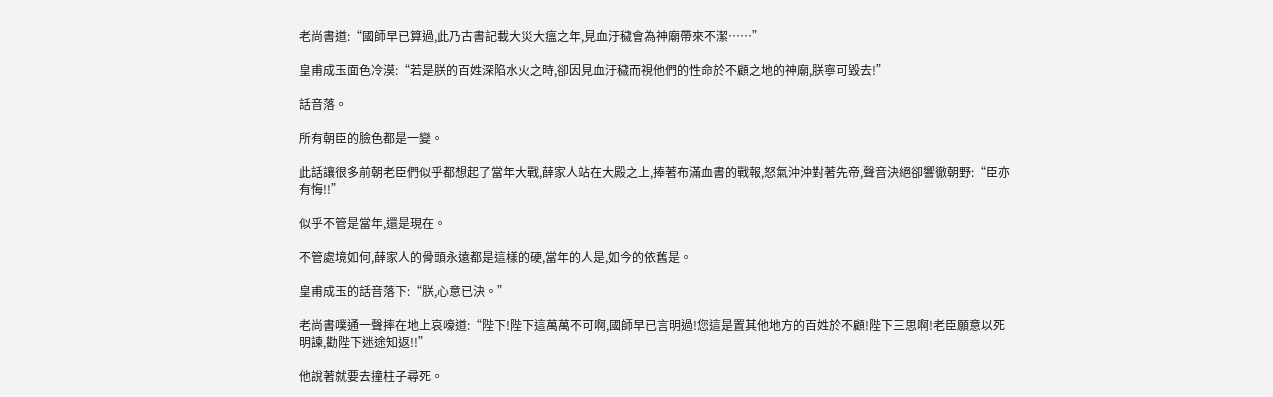老尚書道:“國師早已算過,此乃古書記載大災大瘟之年,見血汙穢會為神廟帶來不潔……”

皇甫成玉面色冷漠:“若是朕的百姓深陷水火之時,卻因見血汙穢而視他們的性命於不顧之地的神廟,朕寧可毀去!”

話音落。

所有朝臣的臉色都是一變。

此話讓很多前朝老臣們似乎都想起了當年大戰,薛家人站在大殿之上,捧著布滿血書的戰報,怒氣沖沖對著先帝,聲音決絕卻響徹朝野:“臣亦有悔!!”

似乎不管是當年,還是現在。

不管處境如何,薛家人的骨頭永遠都是這樣的硬,當年的人是,如今的依舊是。

皇甫成玉的話音落下:“朕,心意已決。”

老尚書噗通一聲摔在地上哀嚎道:“陛下!陛下這萬萬不可啊,國師早已言明過!您這是置其他地方的百姓於不顧!陛下三思啊!老臣願意以死明諫,勸陛下迷途知返!!”

他說著就要去撞柱子尋死。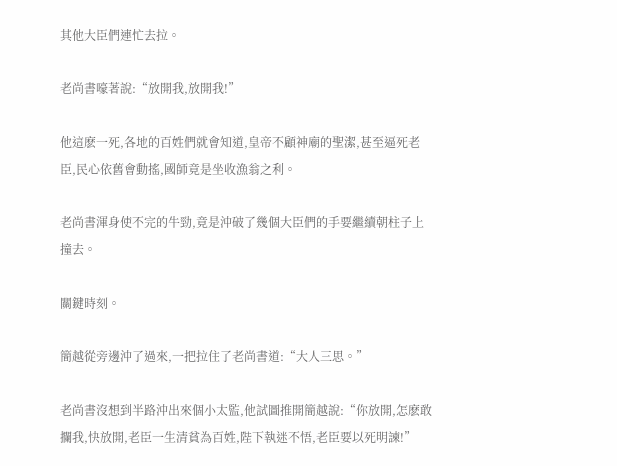其他大臣們連忙去拉。

老尚書嚎著說:“放開我,放開我!”

他這麽一死,各地的百姓們就會知道,皇帝不顧神廟的聖潔,甚至逼死老臣,民心依舊會動搖,國師竟是坐收漁翁之利。

老尚書渾身使不完的牛勁,竟是沖破了幾個大臣們的手要繼續朝柱子上撞去。

關鍵時刻。

簡越從旁邊沖了過來,一把拉住了老尚書道:“大人三思。”

老尚書沒想到半路沖出來個小太監,他試圖推開簡越說:“你放開,怎麽敢攔我,快放開,老臣一生清貧為百姓,陛下執迷不悟,老臣要以死明諫!”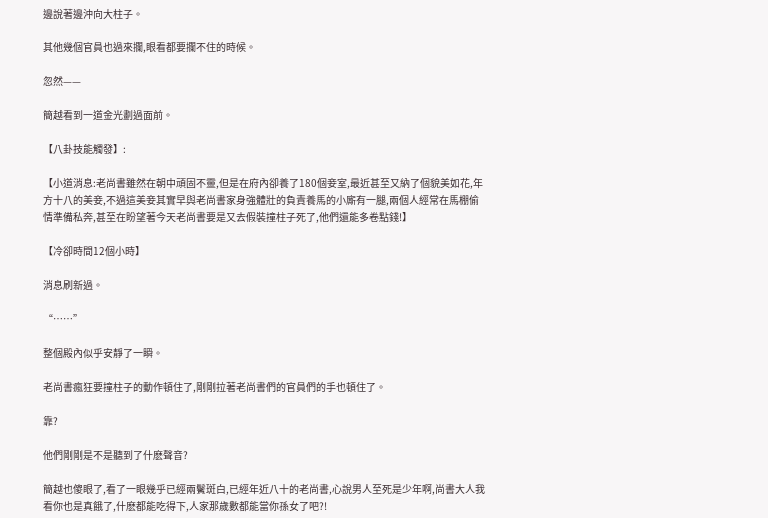邊說著邊沖向大柱子。

其他幾個官員也過來攔,眼看都要攔不住的時候。

忽然——

簡越看到一道金光劃過面前。

【八卦技能觸發】:

【小道消息:老尚書雖然在朝中頑固不靈,但是在府內卻養了180個妾室,最近甚至又納了個貌美如花,年方十八的美妾,不過這美妾其實早與老尚書家身強體壯的負責養馬的小廝有一腿,兩個人經常在馬棚偷情準備私奔,甚至在盼望著今天老尚書要是又去假裝撞柱子死了,他們還能多卷點錢!】

【冷卻時間12個小時】

消息刷新過。

“……”

整個殿內似乎安靜了一瞬。

老尚書瘋狂要撞柱子的動作頓住了,剛剛拉著老尚書們的官員們的手也頓住了。

靠?

他們剛剛是不是聽到了什麽聲音?

簡越也傻眼了,看了一眼幾乎已經兩鬢斑白,已經年近八十的老尚書,心說男人至死是少年啊,尚書大人我看你也是真餓了,什麽都能吃得下,人家那歲數都能當你孫女了吧?!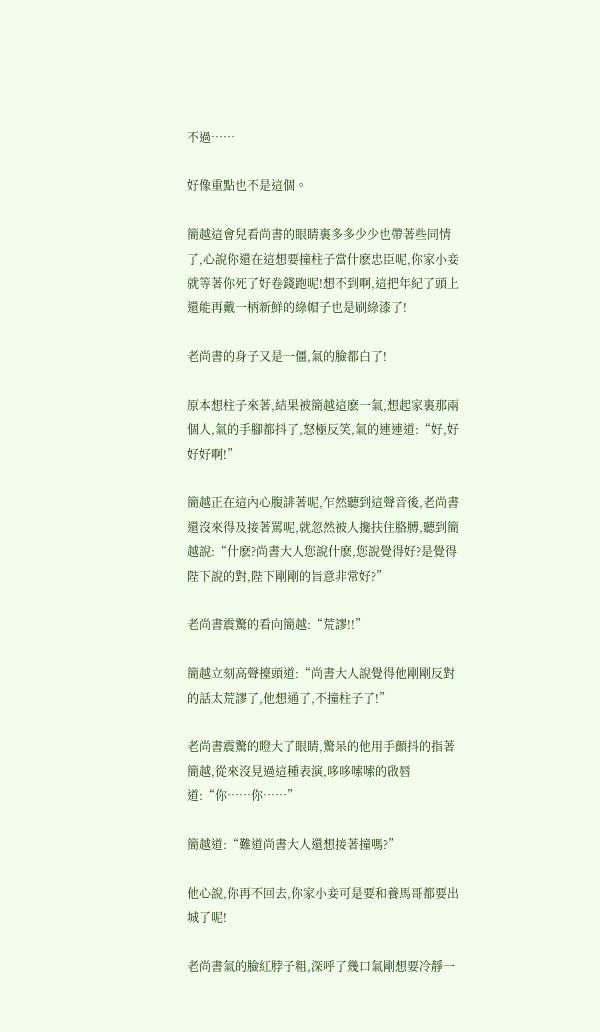不過……

好像重點也不是這個。

簡越這會兒看尚書的眼睛裏多多少少也帶著些同情了,心說你還在這想要撞柱子當什麽忠臣呢,你家小妾就等著你死了好卷錢跑呢!想不到啊,這把年紀了頭上還能再戴一柄新鮮的綠帽子也是刷綠漆了!

老尚書的身子又是一僵,氣的臉都白了!

原本想柱子來著,結果被簡越這麽一氣,想起家裏那兩個人,氣的手腳都抖了,怒極反笑,氣的連連道:“好,好好好啊!”

簡越正在這內心腹誹著呢,乍然聽到這聲音後,老尚書還沒來得及接著罵呢,就忽然被人攙扶住胳膊,聽到簡越說:“什麽?尚書大人您說什麽,您說覺得好?是覺得陛下說的對,陛下剛剛的旨意非常好?”

老尚書震驚的看向簡越:“荒謬!!”

簡越立刻高聲擡頭道:“尚書大人說覺得他剛剛反對的話太荒謬了,他想通了,不撞柱子了!”

老尚書震驚的瞪大了眼睛,驚呆的他用手顫抖的指著簡越,從來沒見過這種表演,哆哆嗦嗦的啟唇道:“你……你……”

簡越道:“難道尚書大人還想接著撞嗎?”

他心說,你再不回去,你家小妾可是要和養馬哥都要出城了呢!

老尚書氣的臉紅脖子粗,深呼了幾口氣剛想要冷靜一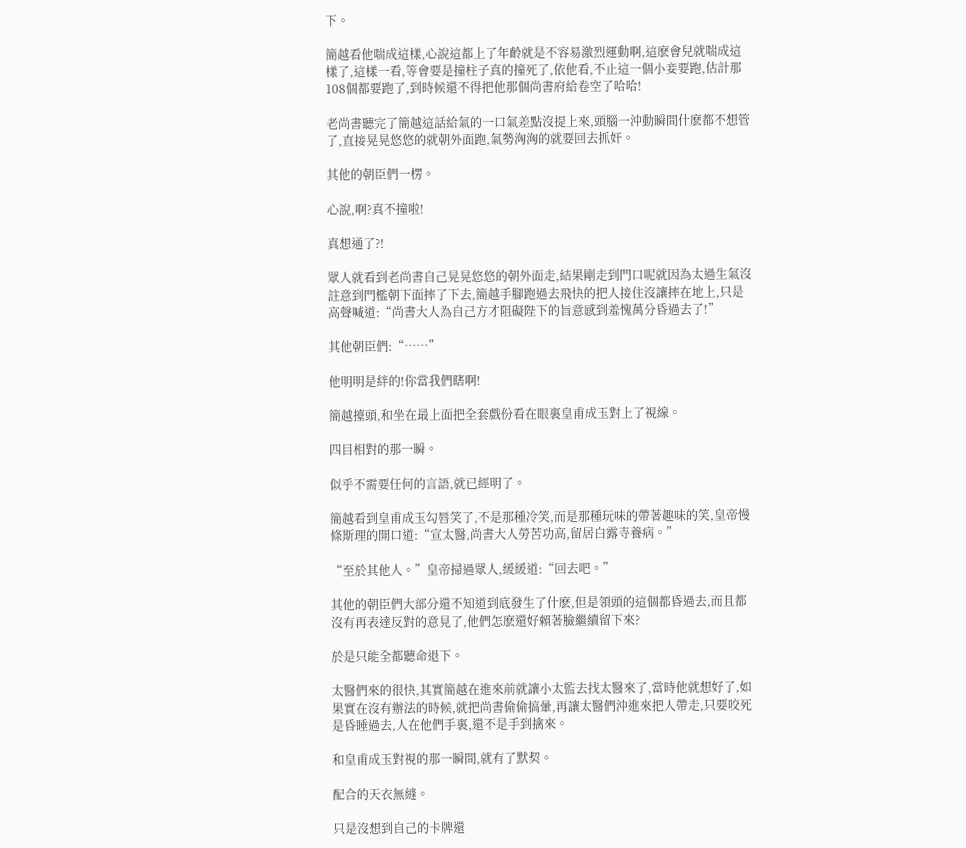下。

簡越看他喘成這樣,心說這都上了年齡就是不容易激烈運動啊,這麽會兒就喘成這樣了,這樣一看,等會要是撞柱子真的撞死了,依他看,不止這一個小妾要跑,估計那108個都要跑了,到時候還不得把他那個尚書府給卷空了哈哈!

老尚書聽完了簡越這話給氣的一口氣差點沒提上來,頭腦一沖動瞬間什麽都不想管了,直接晃晃悠悠的就朝外面跑,氣勢洶洶的就要回去抓奸。

其他的朝臣們一楞。

心說,啊?真不撞啦!

真想通了?!

眾人就看到老尚書自己晃晃悠悠的朝外面走,結果剛走到門口呢就因為太過生氣沒註意到門檻朝下面摔了下去,簡越手腳跑過去飛快的把人接住沒讓摔在地上,只是高聲喊道:“尚書大人為自己方才阻礙陛下的旨意感到羞愧萬分昏過去了!”

其他朝臣們:“……”

他明明是絆的!你當我們瞎啊!

簡越擡頭,和坐在最上面把全套戲份看在眼裏皇甫成玉對上了視線。

四目相對的那一瞬。

似乎不需要任何的言語,就已經明了。

簡越看到皇甫成玉勾唇笑了,不是那種冷笑,而是那種玩味的帶著趣味的笑,皇帝慢條斯理的開口道:“宣太醫,尚書大人勞苦功高,留居白露寺養病。”

“至於其他人。”皇帝掃過眾人,緩緩道:“回去吧。”

其他的朝臣們大部分還不知道到底發生了什麽,但是領頭的這個都昏過去,而且都沒有再表達反對的意見了,他們怎麽還好賴著臉繼續留下來?

於是只能全都聽命退下。

太醫們來的很快,其實簡越在進來前就讓小太監去找太醫來了,當時他就想好了,如果實在沒有辦法的時候,就把尚書偷偷搞暈,再讓太醫們沖進來把人帶走,只要咬死是昏睡過去,人在他們手裏,還不是手到擒來。

和皇甫成玉對視的那一瞬間,就有了默契。

配合的天衣無縫。

只是沒想到自己的卡牌還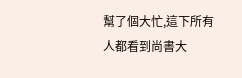幫了個大忙,這下所有人都看到尚書大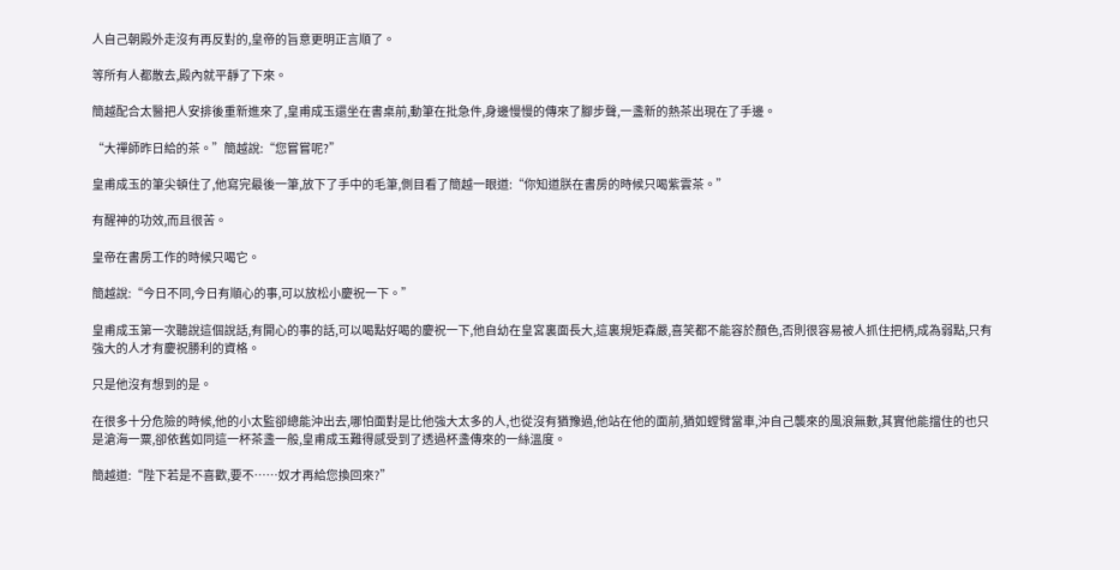人自己朝殿外走沒有再反對的,皇帝的旨意更明正言順了。

等所有人都散去,殿內就平靜了下來。

簡越配合太醫把人安排後重新進來了,皇甫成玉還坐在書桌前,動筆在批急件,身邊慢慢的傳來了腳步聲,一盞新的熱茶出現在了手邊。

“大禪師昨日給的茶。”簡越說:“您嘗嘗呢?”

皇甫成玉的筆尖頓住了,他寫完最後一筆,放下了手中的毛筆,側目看了簡越一眼道:“你知道朕在書房的時候只喝紫雲茶。”

有醒神的功效,而且很苦。

皇帝在書房工作的時候只喝它。

簡越說:“今日不同,今日有順心的事,可以放松小慶祝一下。”

皇甫成玉第一次聽說這個說話,有開心的事的話,可以喝點好喝的慶祝一下,他自幼在皇宮裏面長大,這裏規矩森嚴,喜笑都不能容於顏色,否則很容易被人抓住把柄,成為弱點,只有強大的人才有慶祝勝利的資格。

只是他沒有想到的是。

在很多十分危險的時候,他的小太監卻總能沖出去,哪怕面對是比他強大太多的人,也從沒有猶豫過,他站在他的面前,猶如螳臂當車,沖自己襲來的風浪無數,其實他能擋住的也只是滄海一粟,卻依舊如同這一杯茶盞一般,皇甫成玉難得感受到了透過杯盞傳來的一絲溫度。

簡越道:“陛下若是不喜歡,要不……奴才再給您換回來?”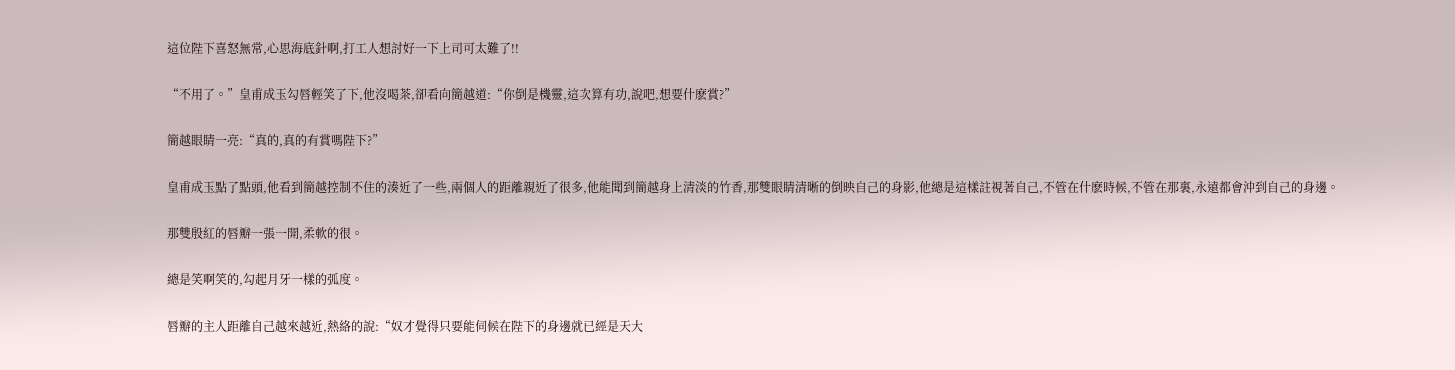這位陛下喜怒無常,心思海底針啊,打工人想討好一下上司可太難了!!

“不用了。”皇甫成玉勾唇輕笑了下,他沒喝茶,卻看向簡越道:“你倒是機靈,這次算有功,說吧,想要什麽賞?”

簡越眼睛一亮:“真的,真的有賞嗎陛下?”

皇甫成玉點了點頭,他看到簡越控制不住的湊近了一些,兩個人的距離親近了很多,他能聞到簡越身上清淡的竹香,那雙眼睛清晰的倒映自己的身影,他總是這樣註視著自己,不管在什麽時候,不管在那裏,永遠都會沖到自己的身邊。

那雙殷紅的唇瓣一張一開,柔軟的很。

總是笑啊笑的,勾起月牙一樣的弧度。

唇瓣的主人距離自己越來越近,熱絡的說:“奴才覺得只要能伺候在陛下的身邊就已經是天大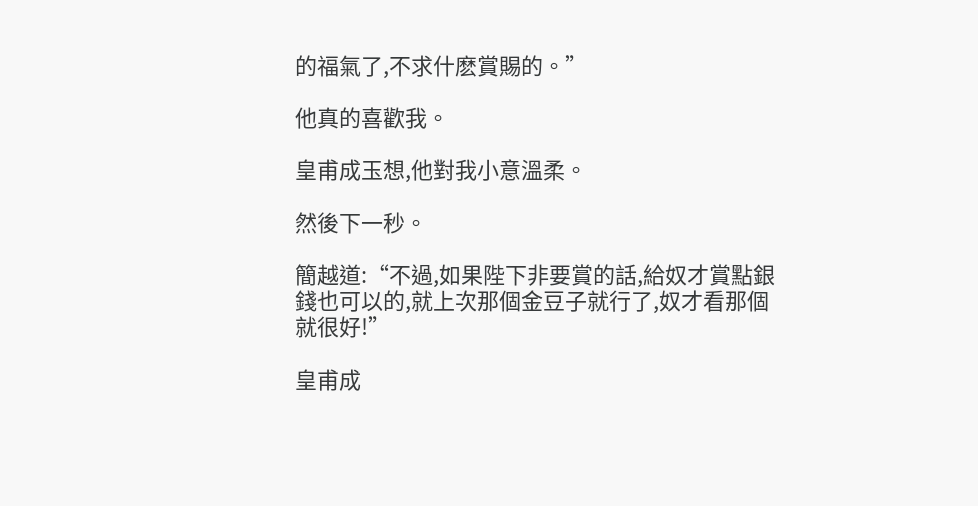的福氣了,不求什麽賞賜的。”

他真的喜歡我。

皇甫成玉想,他對我小意溫柔。

然後下一秒。

簡越道:“不過,如果陛下非要賞的話,給奴才賞點銀錢也可以的,就上次那個金豆子就行了,奴才看那個就很好!”

皇甫成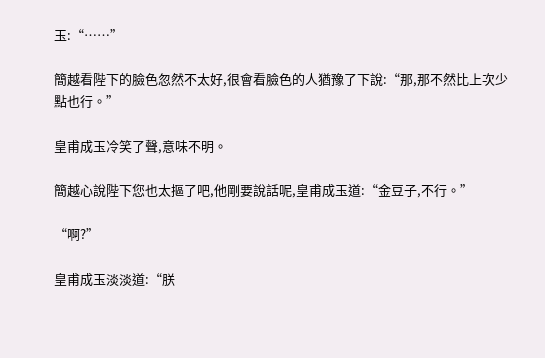玉:“……”

簡越看陛下的臉色忽然不太好,很會看臉色的人猶豫了下說:“那,那不然比上次少點也行。”

皇甫成玉冷笑了聲,意味不明。

簡越心說陛下您也太摳了吧,他剛要說話呢,皇甫成玉道:“金豆子,不行。”

“啊?”

皇甫成玉淡淡道:“朕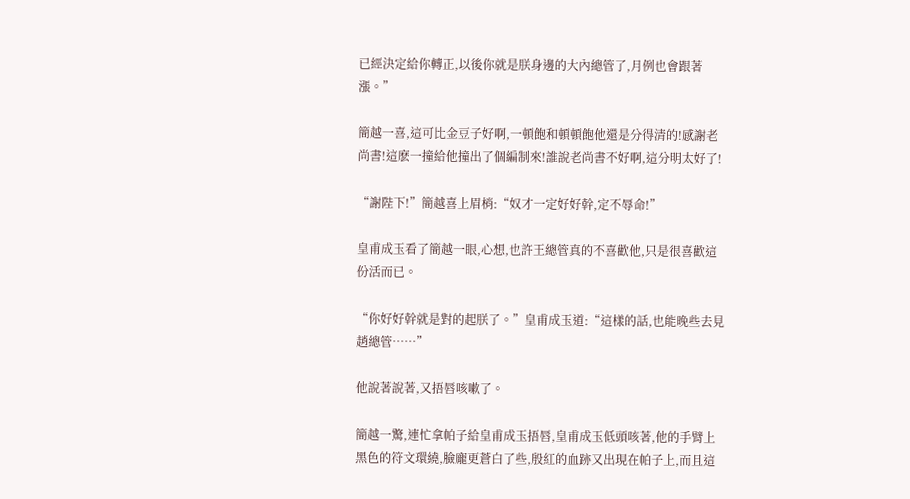已經決定給你轉正,以後你就是朕身邊的大內總管了,月例也會跟著漲。”

簡越一喜,這可比金豆子好啊,一頓飽和頓頓飽他還是分得清的!感謝老尚書!這麽一撞給他撞出了個編制來!誰說老尚書不好啊,這分明太好了!

“謝陛下!”簡越喜上眉梢:“奴才一定好好幹,定不辱命!”

皇甫成玉看了簡越一眼,心想,也許王總管真的不喜歡他,只是很喜歡這份活而已。

“你好好幹就是對的起朕了。”皇甫成玉道:“這樣的話,也能晚些去見趙總管……”

他說著說著,又捂唇咳嗽了。

簡越一驚,連忙拿帕子給皇甫成玉捂唇,皇甫成玉低頭咳著,他的手臂上黑色的符文環繞,臉龐更蒼白了些,殷紅的血跡又出現在帕子上,而且這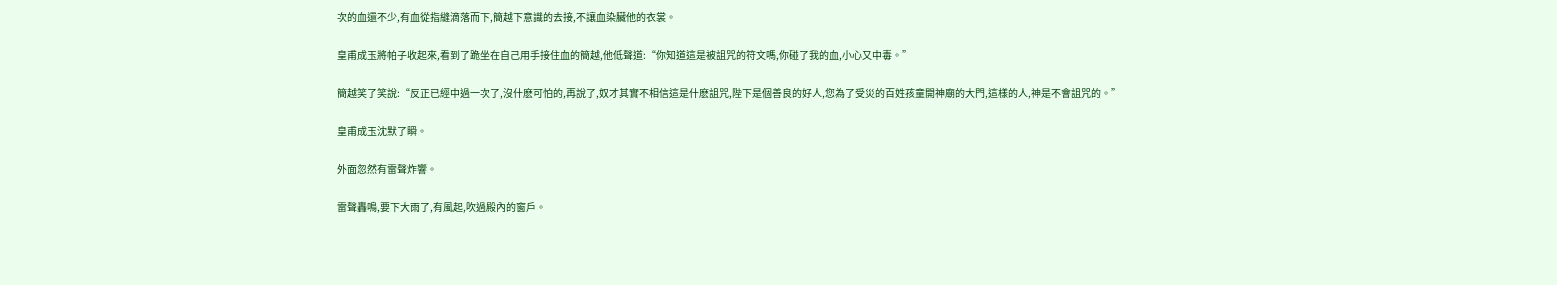次的血還不少,有血從指縫滴落而下,簡越下意識的去接,不讓血染臟他的衣裳。

皇甫成玉將帕子收起來,看到了跪坐在自己用手接住血的簡越,他低聲道:“你知道這是被詛咒的符文嗎,你碰了我的血,小心又中毒。”

簡越笑了笑說:“反正已經中過一次了,沒什麽可怕的,再說了,奴才其實不相信這是什麽詛咒,陛下是個善良的好人,您為了受災的百姓孩童開神廟的大門,這樣的人,神是不會詛咒的。”

皇甫成玉沈默了瞬。

外面忽然有雷聲炸響。

雷聲轟鳴,要下大雨了,有風起,吹過殿內的窗戶。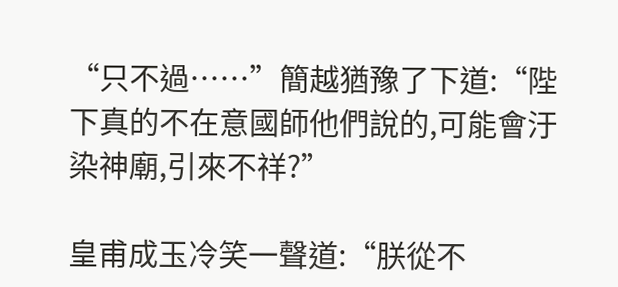“只不過……”簡越猶豫了下道:“陛下真的不在意國師他們說的,可能會汙染神廟,引來不祥?”

皇甫成玉冷笑一聲道:“朕從不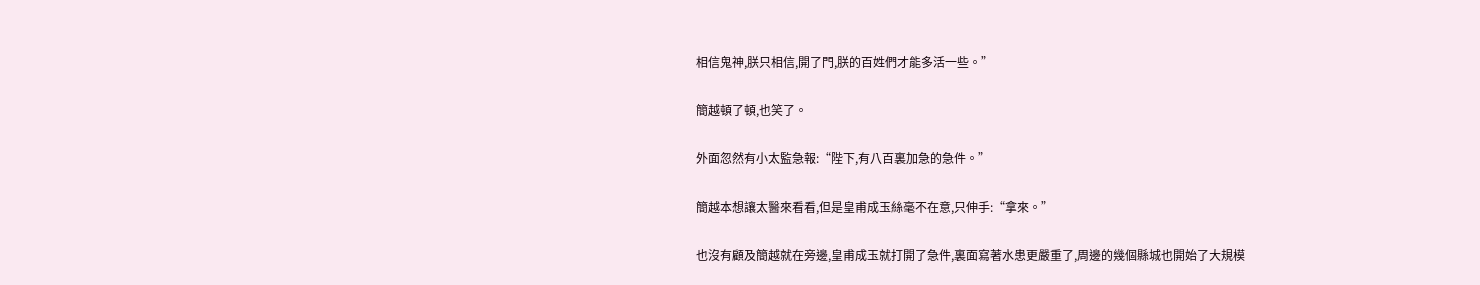相信鬼神,朕只相信,開了門,朕的百姓們才能多活一些。”

簡越頓了頓,也笑了。

外面忽然有小太監急報:“陛下,有八百裏加急的急件。”

簡越本想讓太醫來看看,但是皇甫成玉絲毫不在意,只伸手:“拿來。”

也沒有顧及簡越就在旁邊,皇甫成玉就打開了急件,裏面寫著水患更嚴重了,周邊的幾個縣城也開始了大規模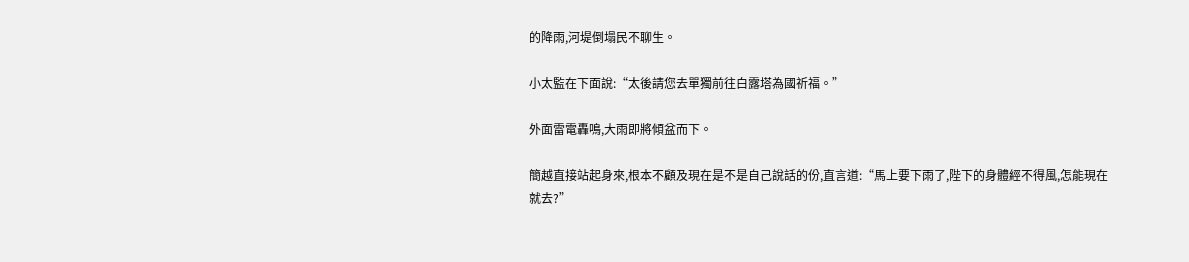的降雨,河堤倒塌民不聊生。

小太監在下面說:“太後請您去單獨前往白露塔為國祈福。”

外面雷電轟鳴,大雨即將傾盆而下。

簡越直接站起身來,根本不顧及現在是不是自己說話的份,直言道:“馬上要下雨了,陛下的身體經不得風,怎能現在就去?”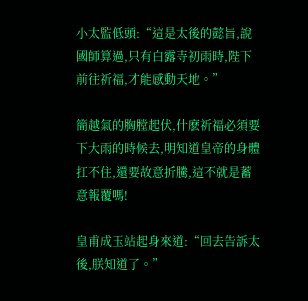小太監低頭:“這是太後的懿旨,說國師算過,只有白露寺初雨時,陛下前往祈福,才能感動天地。”

簡越氣的胸膛起伏,什麽祈福必須要下大雨的時候去,明知道皇帝的身體扛不住,還要故意折騰,這不就是蓄意報覆嗎!

皇甫成玉站起身來道:“回去告訴太後,朕知道了。”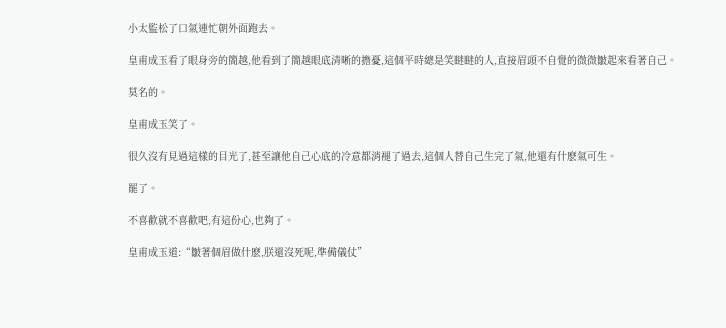小太監松了口氣連忙朝外面跑去。

皇甫成玉看了眼身旁的簡越,他看到了簡越眼底清晰的擔憂,這個平時總是笑瞇瞇的人,直接眉頭不自覺的微微皺起來看著自己。

莫名的。

皇甫成玉笑了。

很久沒有見過這樣的目光了,甚至讓他自己心底的冷意都消褪了過去,這個人替自己生完了氣,他還有什麽氣可生。

罷了。

不喜歡就不喜歡吧,有這份心,也夠了。

皇甫成玉道:“皺著個眉做什麽,朕還沒死呢,準備儀仗”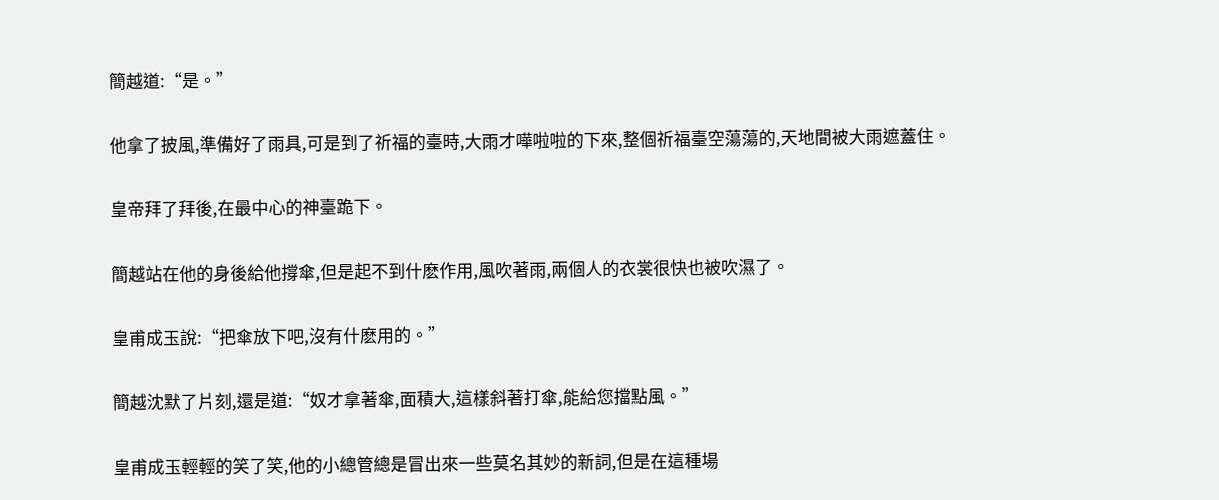簡越道:“是。”

他拿了披風,準備好了雨具,可是到了祈福的臺時,大雨才嘩啦啦的下來,整個祈福臺空蕩蕩的,天地間被大雨遮蓋住。

皇帝拜了拜後,在最中心的神臺跪下。

簡越站在他的身後給他撐傘,但是起不到什麽作用,風吹著雨,兩個人的衣裳很快也被吹濕了。

皇甫成玉說:“把傘放下吧,沒有什麽用的。”

簡越沈默了片刻,還是道:“奴才拿著傘,面積大,這樣斜著打傘,能給您擋點風。”

皇甫成玉輕輕的笑了笑,他的小總管總是冒出來一些莫名其妙的新詞,但是在這種場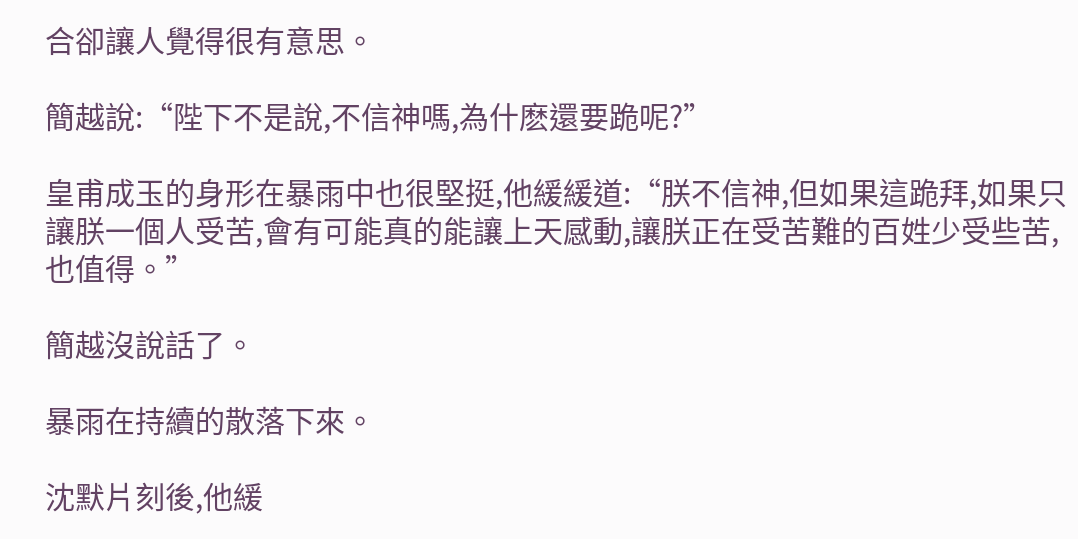合卻讓人覺得很有意思。

簡越說:“陛下不是說,不信神嗎,為什麽還要跪呢?”

皇甫成玉的身形在暴雨中也很堅挺,他緩緩道:“朕不信神,但如果這跪拜,如果只讓朕一個人受苦,會有可能真的能讓上天感動,讓朕正在受苦難的百姓少受些苦,也值得。”

簡越沒說話了。

暴雨在持續的散落下來。

沈默片刻後,他緩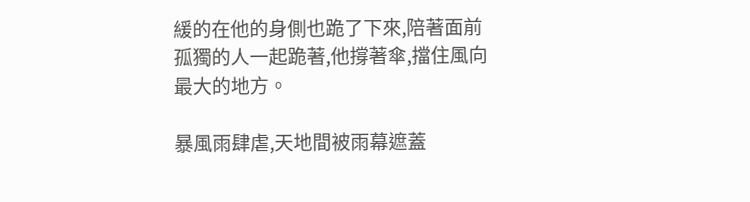緩的在他的身側也跪了下來,陪著面前孤獨的人一起跪著,他撐著傘,擋住風向最大的地方。

暴風雨肆虐,天地間被雨幕遮蓋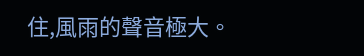住,風雨的聲音極大。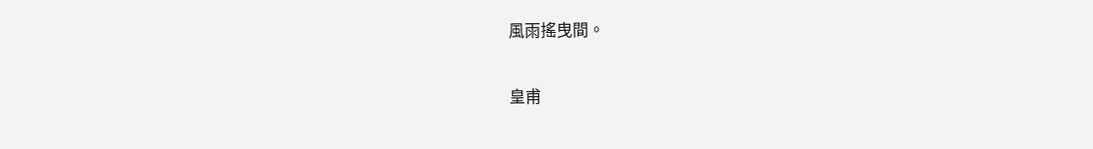風雨搖曳間。

皇甫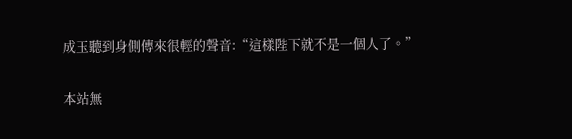成玉聽到身側傳來很輕的聲音:“這樣陛下就不是一個人了。”

本站無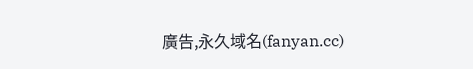廣告,永久域名(fanyan.cc)